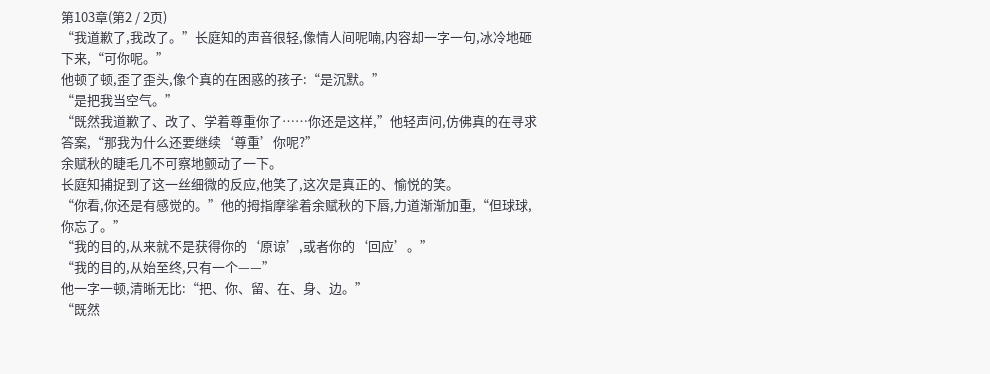第103章(第2 / 2页)
“我道歉了,我改了。”长庭知的声音很轻,像情人间呢喃,内容却一字一句,冰冷地砸下来,“可你呢。”
他顿了顿,歪了歪头,像个真的在困惑的孩子:“是沉默。”
“是把我当空气。”
“既然我道歉了、改了、学着尊重你了……你还是这样,”他轻声问,仿佛真的在寻求答案,“那我为什么还要继续‘尊重’你呢?”
余赋秋的睫毛几不可察地颤动了一下。
长庭知捕捉到了这一丝细微的反应,他笑了,这次是真正的、愉悦的笑。
“你看,你还是有感觉的。”他的拇指摩挲着余赋秋的下唇,力道渐渐加重,“但球球,你忘了。”
“我的目的,从来就不是获得你的‘原谅’,或者你的‘回应’。”
“我的目的,从始至终,只有一个——”
他一字一顿,清晰无比:“把、你、留、在、身、边。”
“既然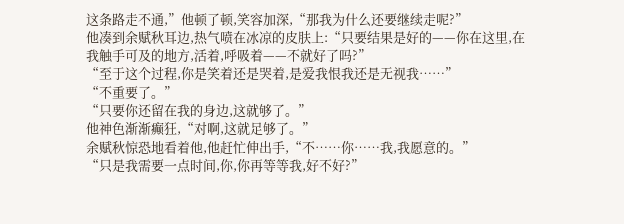这条路走不通,”他顿了顿,笑容加深,“那我为什么还要继续走呢?”
他凑到余赋秋耳边,热气喷在冰凉的皮肤上:“只要结果是好的——你在这里,在我触手可及的地方,活着,呼吸着——不就好了吗?”
“至于这个过程,你是笑着还是哭着,是爱我恨我还是无视我……”
“不重要了。”
“只要你还留在我的身边,这就够了。”
他神色渐渐癫狂,“对啊,这就足够了。”
余赋秋惊恐地看着他,他赶忙伸出手,“不……你……我,我愿意的。”
“只是我需要一点时间,你,你再等等我,好不好?”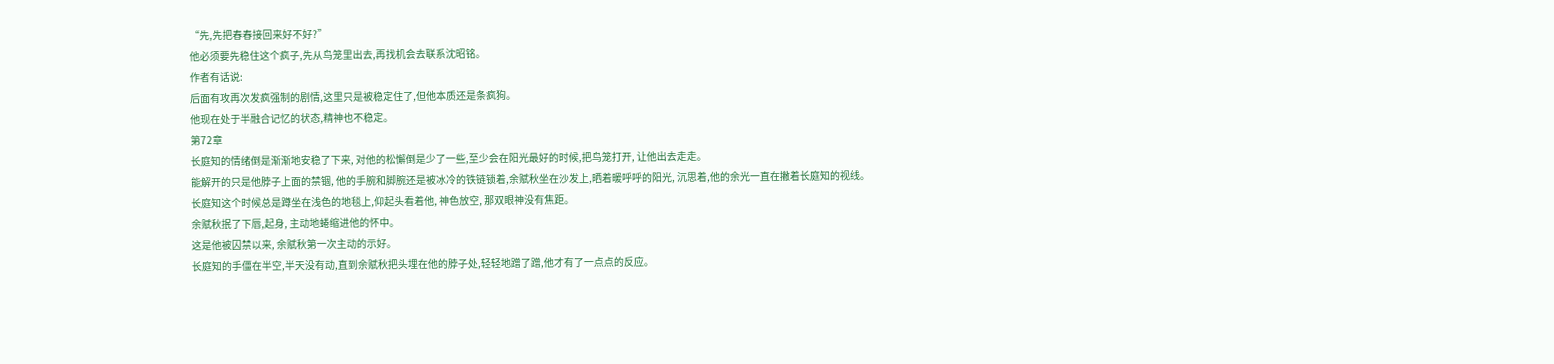“先,先把春春接回来好不好?”
他必须要先稳住这个疯子,先从鸟笼里出去,再找机会去联系沈昭铭。
作者有话说:
后面有攻再次发疯强制的剧情,这里只是被稳定住了,但他本质还是条疯狗。
他现在处于半融合记忆的状态,精神也不稳定。
第72章
长庭知的情绪倒是渐渐地安稳了下来, 对他的松懈倒是少了一些,至少会在阳光最好的时候,把鸟笼打开, 让他出去走走。
能解开的只是他脖子上面的禁锢, 他的手腕和脚腕还是被冰冷的铁链锁着,余赋秋坐在沙发上,晒着暖呼呼的阳光, 沉思着,他的余光一直在撇着长庭知的视线。
长庭知这个时候总是蹲坐在浅色的地毯上,仰起头看着他, 神色放空, 那双眼神没有焦距。
余赋秋抿了下唇,起身, 主动地蜷缩进他的怀中。
这是他被囚禁以来, 余赋秋第一次主动的示好。
长庭知的手僵在半空,半天没有动,直到余赋秋把头埋在他的脖子处,轻轻地蹭了蹭,他才有了一点点的反应。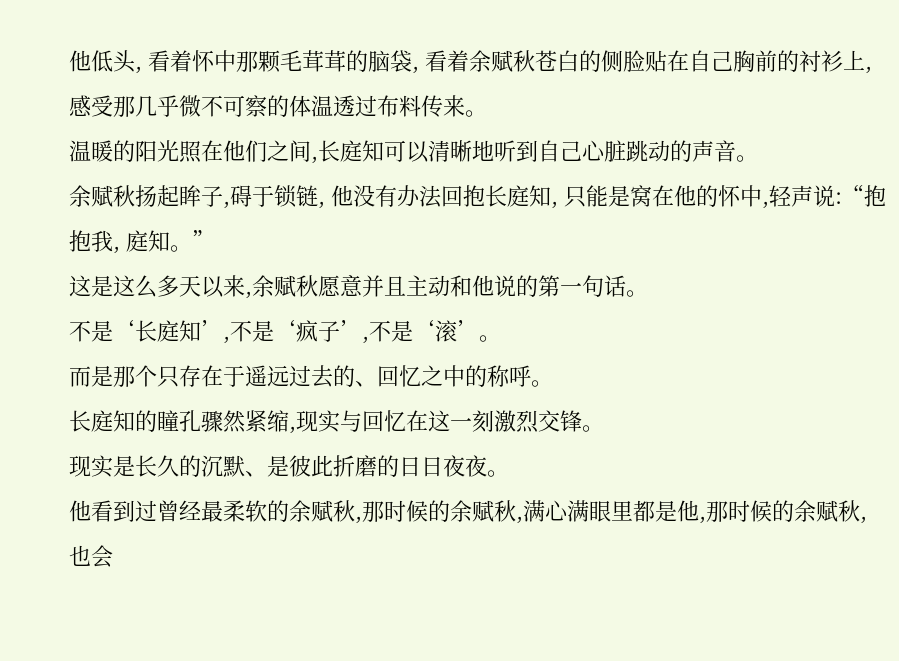他低头, 看着怀中那颗毛茸茸的脑袋, 看着余赋秋苍白的侧脸贴在自己胸前的衬衫上, 感受那几乎微不可察的体温透过布料传来。
温暖的阳光照在他们之间,长庭知可以清晰地听到自己心脏跳动的声音。
余赋秋扬起眸子,碍于锁链, 他没有办法回抱长庭知, 只能是窝在他的怀中,轻声说:“抱抱我, 庭知。”
这是这么多天以来,余赋秋愿意并且主动和他说的第一句话。
不是‘长庭知’,不是‘疯子’,不是‘滚’。
而是那个只存在于遥远过去的、回忆之中的称呼。
长庭知的瞳孔骤然紧缩,现实与回忆在这一刻激烈交锋。
现实是长久的沉默、是彼此折磨的日日夜夜。
他看到过曾经最柔软的余赋秋,那时候的余赋秋,满心满眼里都是他,那时候的余赋秋,也会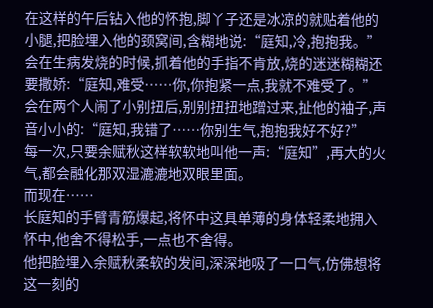在这样的午后钻入他的怀抱,脚丫子还是冰凉的就贴着他的小腿,把脸埋入他的颈窝间,含糊地说:“庭知,冷,抱抱我。”
会在生病发烧的时候,抓着他的手指不肯放,烧的迷迷糊糊还要撒娇:“庭知,难受……你,你抱紧一点,我就不难受了。”
会在两个人闹了小别扭后,别别扭扭地蹭过来,扯他的袖子,声音小小的:“庭知,我错了……你别生气,抱抱我好不好?”
每一次,只要余赋秋这样软软地叫他一声:“庭知”,再大的火气,都会融化那双湿漉漉地双眼里面。
而现在……
长庭知的手臂青筋爆起,将怀中这具单薄的身体轻柔地拥入怀中,他舍不得松手,一点也不舍得。
他把脸埋入余赋秋柔软的发间,深深地吸了一口气,仿佛想将这一刻的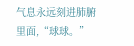气息永远刻进肺腑里面,“球球。”